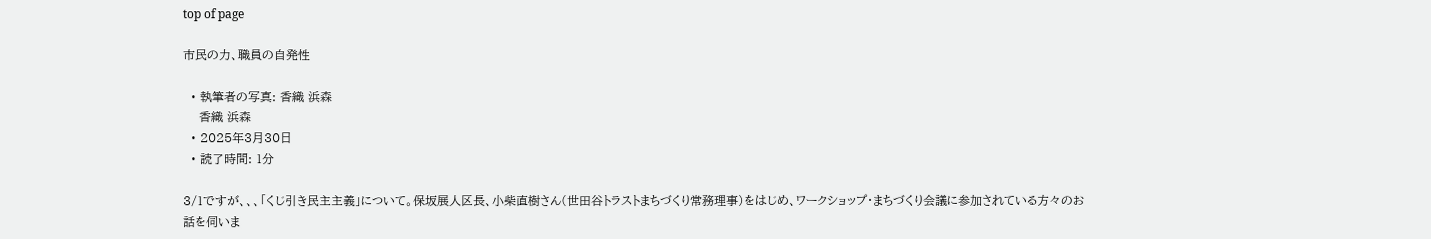top of page

市民の力、職員の自発性

  • 執筆者の写真: 香織 浜森
    香織 浜森
  • 2025年3月30日
  • 読了時間: 1分

3/1ですが、、、「くじ引き民主主義」について。保坂展人区長、小柴直樹さん(世田谷トラストまちづくり常務理事)をはじめ、ワークショップ・まちづくり会議に参加されている方々のお話を伺いま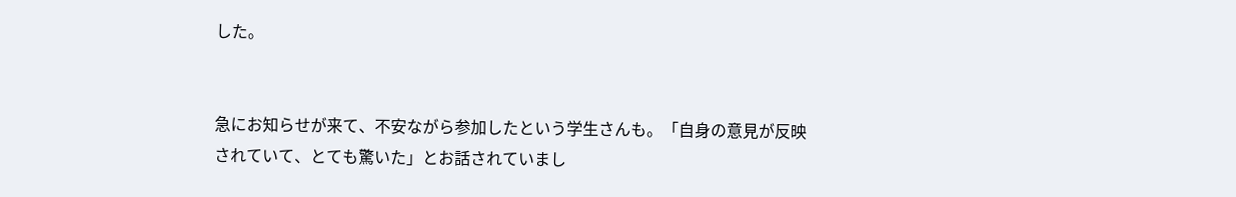した。


急にお知らせが来て、不安ながら参加したという学生さんも。「自身の意見が反映されていて、とても驚いた」とお話されていまし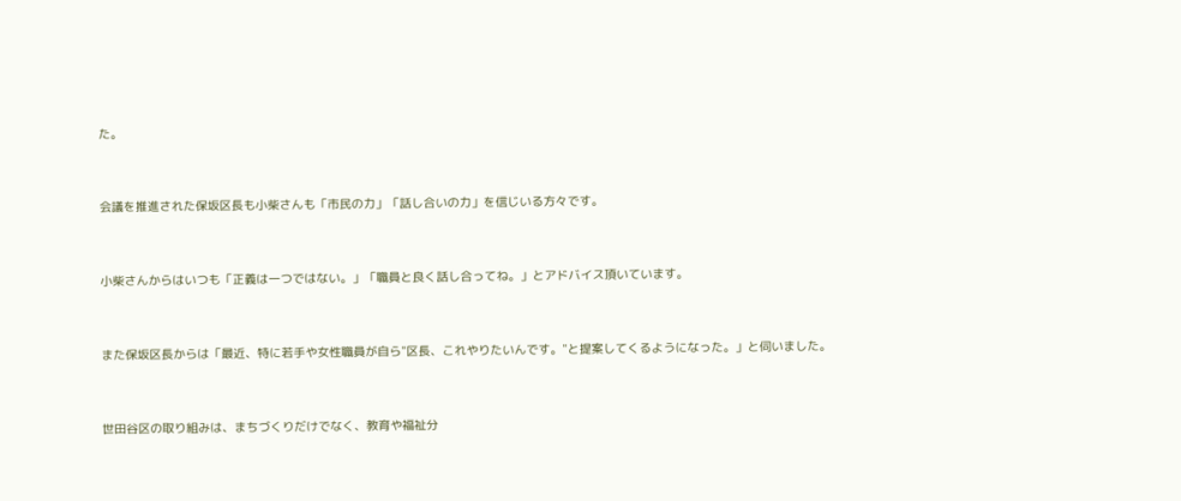た。


会議を推進された保坂区長も小柴さんも「市民の力」「話し合いの力」を信じいる方々です。


小柴さんからはいつも「正義は一つではない。」「職員と良く話し合ってね。」とアドバイス頂いています。


また保坂区長からは「最近、特に若手や女性職員が自ら"区長、これやりたいんです。"と提案してくるようになった。」と伺いました。


世田谷区の取り組みは、まちづくりだけでなく、教育や福祉分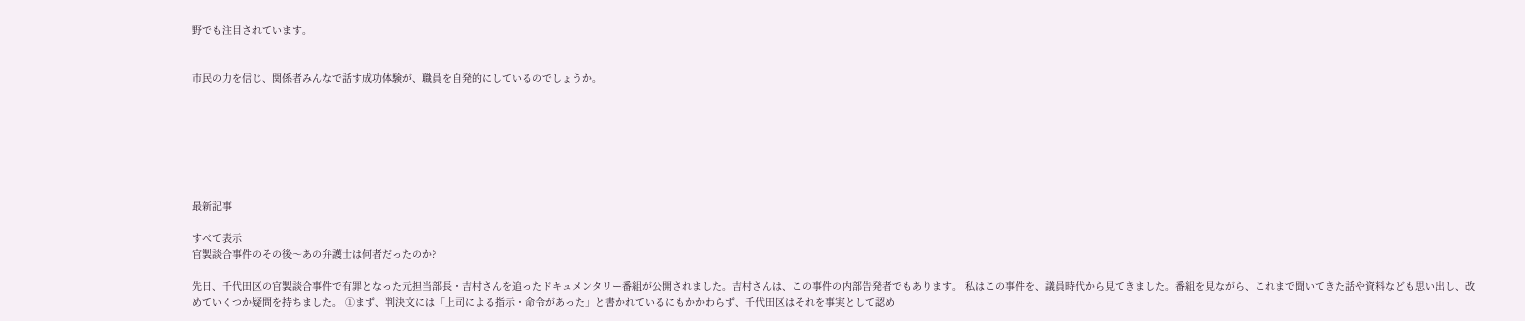野でも注目されています。


市民の力を信じ、関係者みんなで話す成功体験が、職員を自発的にしているのでしょうか。







最新記事

すべて表示
官製談合事件のその後〜あの弁護士は何者だったのか?

先日、千代田区の官製談合事件で有罪となった元担当部長・吉村さんを追ったドキュメンタリー番組が公開されました。吉村さんは、この事件の内部告発者でもあります。 私はこの事件を、議員時代から見てきました。番組を見ながら、これまで聞いてきた話や資料なども思い出し、改めていくつか疑問を持ちました。 ①まず、判決文には「上司による指示・命令があった」と書かれているにもかかわらず、千代田区はそれを事実として認め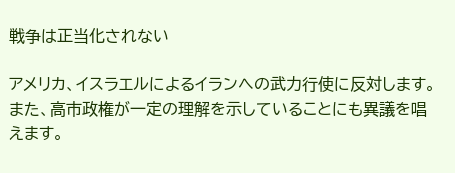戦争は正当化されない

アメリカ、イスラエルによるイランへの武力行使に反対します。 また、高市政権が一定の理解を示していることにも異議を唱えます。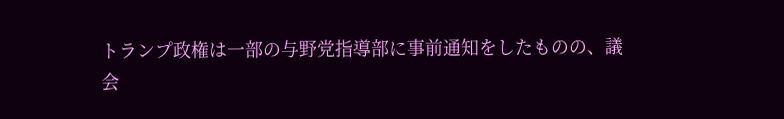トランプ政権は一部の与野党指導部に事前通知をしたものの、議会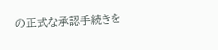の正式な承認手続きを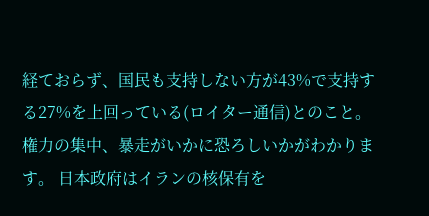経ておらず、国民も支持しない方が43%で支持する27%を上回っている(ロイター通信)とのこと。 権力の集中、暴走がいかに恐ろしいかがわかります。 日本政府はイランの核保有を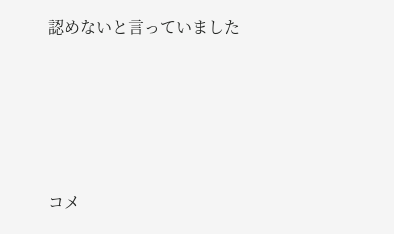認めないと言っていました





コメ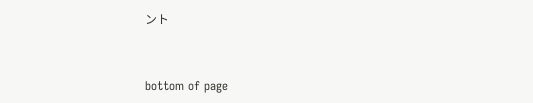ント


bottom of page